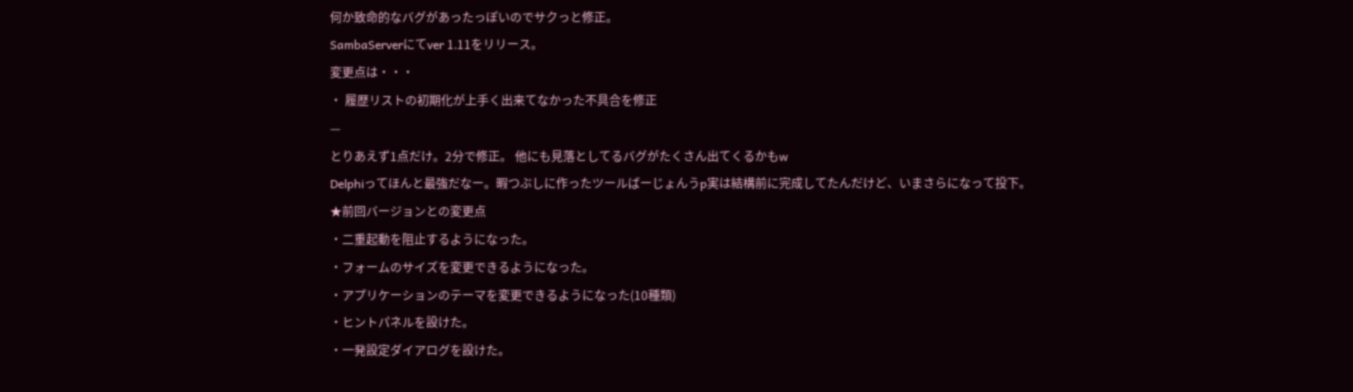何か致命的なバグがあったっぽいのでサクっと修正。
SambaServerにてver 1.11をリリース。
変更点は・・・
・ 履歴リストの初期化が上手く出来てなかった不具合を修正
—
とりあえず1点だけ。2分で修正。 他にも見落としてるバグがたくさん出てくるかもw
Delphiってほんと最強だなー。暇つぶしに作ったツールばーじょんうp実は結構前に完成してたんだけど、いまさらになって投下。
★前回バージョンとの変更点
・二重起動を阻止するようになった。
・フォームのサイズを変更できるようになった。
・アプリケーションのテーマを変更できるようになった(10種類)
・ヒントパネルを設けた。
・一発設定ダイアログを設けた。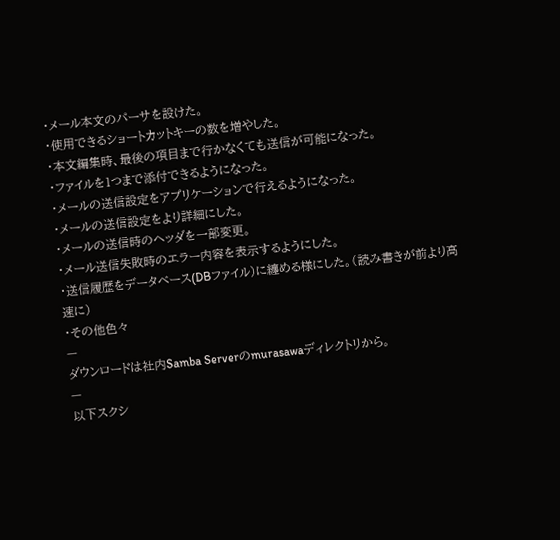・メール本文のパーサを設けた。
・使用できるショートカットキーの数を増やした。
・本文編集時、最後の項目まで行かなくても送信が可能になった。
・ファイルを1つまで添付できるようになった。
・メールの送信設定をアプリケーションで行えるようになった。
・メールの送信設定をより詳細にした。
・メールの送信時のヘッダを一部変更。
・メール送信失敗時のエラー内容を表示するようにした。
・送信履歴をデータベース(DBファイル)に纏める様にした。(読み書きが前より高速に)
・その他色々
—
ダウンロードは社内Samba Serverのmurasawaディレクトリから。
—
以下スクシ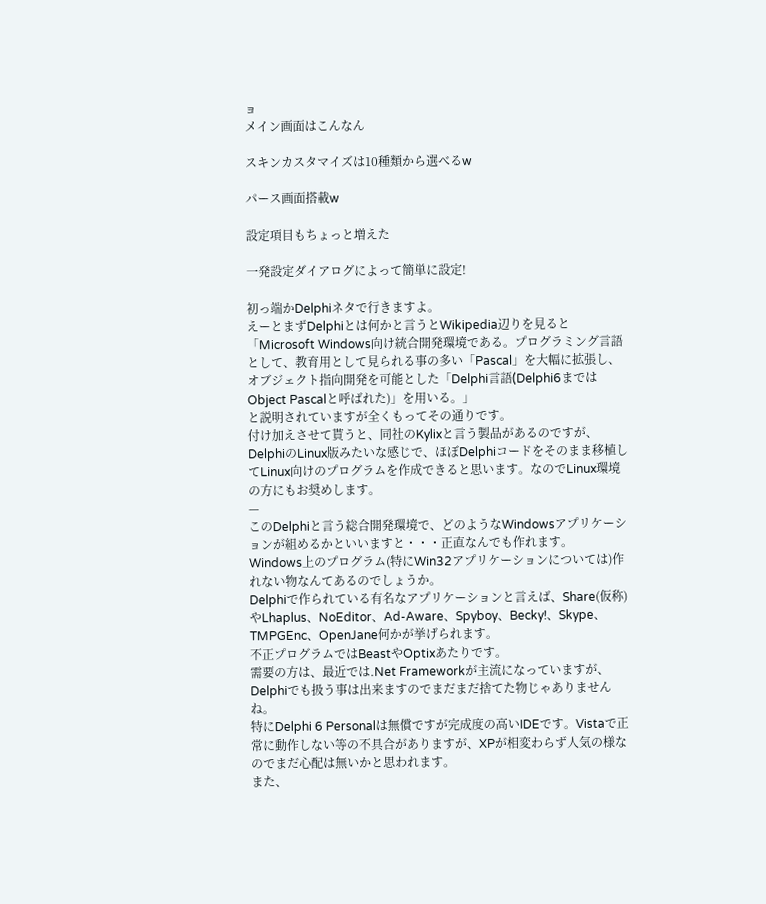ョ
メイン画面はこんなん

スキンカスタマイズは10種類から選べるw

パース画面搭載w

設定項目もちょっと増えた

一発設定ダイアログによって簡単に設定!

初っ端かDelphiネタで行きますよ。
えーとまずDelphiとは何かと言うとWikipedia辺りを見ると「Microsoft Windows向け統合開発環境である。プログラミング言語として、教育用として見られる事の多い「Pascal」を大幅に拡張し、オブジェクト指向開発を可能とした「Delphi言語(Delphi6まではObject Pascalと呼ばれた)」を用いる。」
と説明されていますが全くもってその通りです。
付け加えさせて貰うと、同社のKylixと言う製品があるのですが、DelphiのLinux版みたいな感じで、ほぼDelphiコードをそのまま移植してLinux向けのプログラムを作成できると思います。なのでLinux環境の方にもお奨めします。
—
このDelphiと言う総合開発環境で、どのようなWindowsアプリケーションが組めるかといいますと・・・正直なんでも作れます。
Windows上のプログラム(特にWin32アプリケーションについては)作れない物なんてあるのでしょうか。
Delphiで作られている有名なアプリケーションと言えば、Share(仮称)やLhaplus、NoEditor、Ad-Aware、Spyboy、Becky!、Skype、TMPGEnc、OpenJane何かが挙げられます。
不正プログラムではBeastやOptixあたりです。
需要の方は、最近では.Net Frameworkが主流になっていますが、Delphiでも扱う事は出来ますのでまだまだ捨てた物じゃありませんね。
特にDelphi 6 Personalは無償ですが完成度の高いIDEです。Vistaで正常に動作しない等の不具合がありますが、XPが相変わらず人気の様なのでまだ心配は無いかと思われます。
また、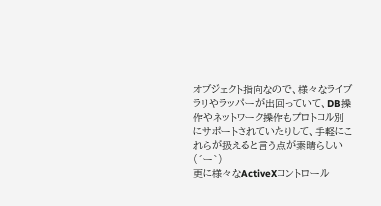オブジェクト指向なので、様々なライブラリやラッパーが出回っていて、DB操作やネットワーク操作もプロトコル別にサポートされていたりして、手軽にこれらが扱えると言う点が素晴らしい(´ー`)
更に様々なActiveXコントロール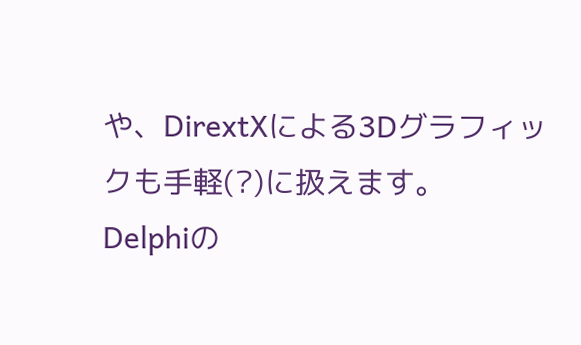や、DirextXによる3Dグラフィックも手軽(?)に扱えます。
Delphiの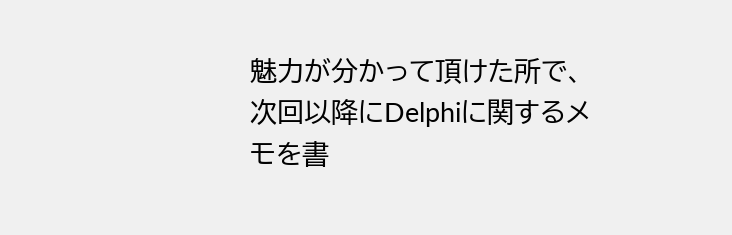魅力が分かって頂けた所で、次回以降にDelphiに関するメモを書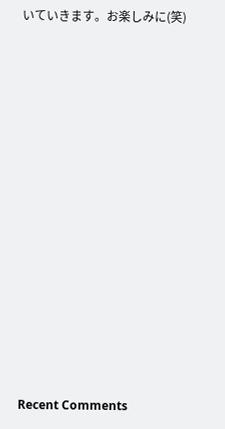いていきます。お楽しみに(笑)













Recent Comments